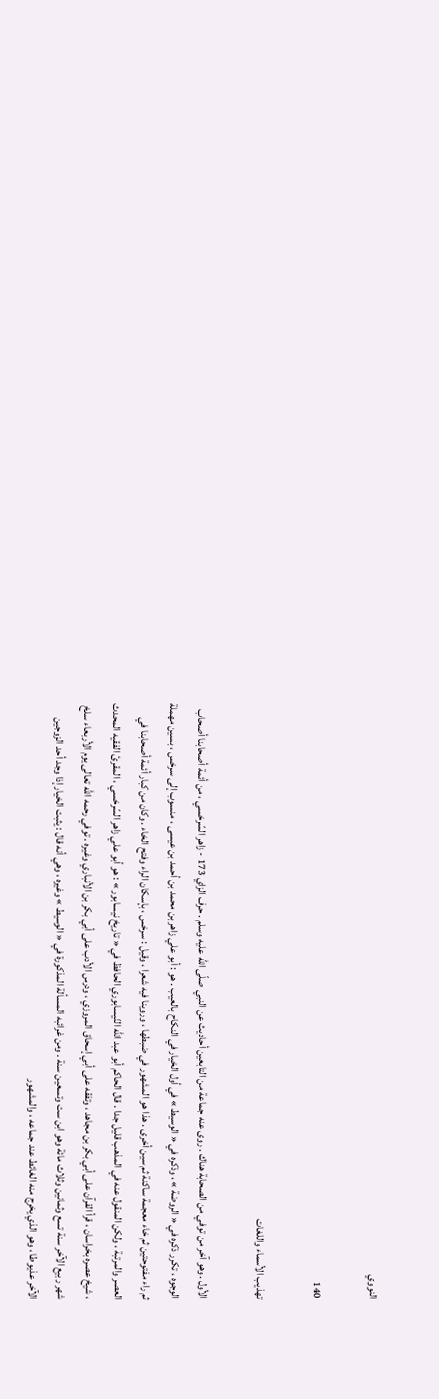النووي

140

تهذيب الأسماء واللغات

الأول . وهو آخر من توفي من الصحابة هناك . روى عنه جماعة من التابعين أحاديث عن النبي صلّى اللّه عليه وسلم . حرف الزاي 173 - زاهر السّرخسي ، من أئمة أصحابنا أصحاب الوجوه ، تكرر ذكره في « الروضة » ، وذكره في « الوسيط » في أول الخيار في النكاح بالعيب . هو : أبو علي زاهر بن محمد بن أحمد بن عيسى ، منسوب إلى سرخس ، بسين مهملة ثم راء مفتوحتين ثم خاء معجمة ساكنة ثم سين أخرى . هذا هو المشهور في ضبطها ، وروينا فيه شعرا ، وقيل : سرخس ، بإسكان الراء وفتح الخاء . وكان من كبار أئمة أصحابنا في العصر والمرتبة ، ولكن المنقول عنه في المذهب قليل جدا . قال الحاكم أبو عبد اللّه النّيسابوري الحافظ في « تاريخ نيسابور » : هو أبو علي زاهر السّرخسي ، المقرئ الفقيه المحدث ، شيخ عصره بخراسان ، قرأ القرآن على أبي بكر بن مجاهد ، وتفقه على أبي إسحاق المروزي ، ودرس الأدب على أبي بكر بن الأنباري وغيره . توفي رحمه اللّه تعالى يوم الأربعاء سلخ شهر ربيع الآخر سنة تسع وثمانين وثلاث مائة وهو ابن ست وتسعين سنة . ومن غرائبه المسألة المذكورة في « الوسيط » وغيره ، وهي أنه قال : يثبت الخيار إذا وجد أحد الزوجين الآخر عذيوطا ، وهو الذي يخرج منه الغائط عند جماعه ، والمشهور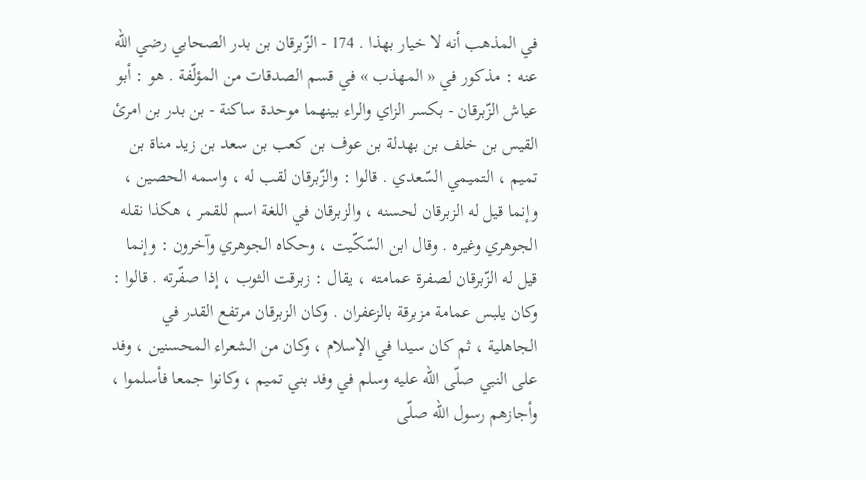في المذهب أنه لا خيار بهذا . 174 - الزّبرقان بن بدر الصحابي رضي اللّه عنه : مذكور في « المهذب » في قسم الصدقات من المؤلّفة . هو : أبو عياش الزّبرقان - بكسر الزاي والراء بينهما موحدة ساكنة - بن بدر بن امرئ القيس بن خلف بن بهدلة بن عوف بن كعب بن سعد بن زيد مناة بن تميم ، التميمي السّعدي . قالوا : والزّبرقان لقب له ، واسمه الحصين ، وإنما قيل له الزبرقان لحسنه ، والزبرقان في اللغة اسم للقمر ، هكذا نقله الجوهري وغيره . وقال ابن السّكّيت ، وحكاه الجوهري وآخرون : وإنما قيل له الزّبرقان لصفرة عمامته ، يقال : زبرقت الثوب ، إذا صفّرته . قالوا : وكان يلبس عمامة مزبرقة بالزعفران . وكان الزبرقان مرتفع القدر في الجاهلية ، ثم كان سيدا في الإسلام ، وكان من الشعراء المحسنين ، وفد على النبي صلّى اللّه عليه وسلم في وفد بني تميم ، وكانوا جمعا فأسلموا ، وأجازهم رسول اللّه صلّى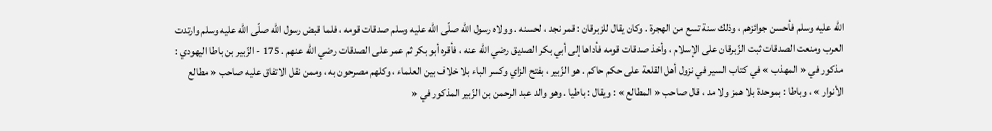اللّه عليه وسلم فأحسن جوائزهم ، وذلك سنة تسع من الهجرة . وكان يقال للزبرقان : قمر نجد ، لحسنه . وولاه رسول اللّه صلّى اللّه عليه وسلم صدقات قومه ، فلما قبض رسول اللّه صلّى اللّه عليه وسلم وارتدت العرب ومنعت الصدقات ثبت الزّبرقان على الإسلام ، وأخذ صدقات قومه فأداها إلى أبي بكر الصديق رضي اللّه عنه ، فأقره أبو بكر ثم عمر على الصدقات رضي اللّه عنهم . 175 - الزّبير بن باطا اليهودي : مذكور في « المهذب » في كتاب السير في نزول أهل القلعة على حكم حاكم . هو الزّبير ، بفتح الزاي وكسر الباء بلا خلاف بين العلماء ، وكلهم مصرحون به ، وممن نقل الاتفاق عليه صاحب « مطالع الأنوار » ، وباطا : بموحدة بلا همز ولا مد ، قال صاحب « المطالع » : ويقال : باطيا . وهو والد عبد الرحمن بن الزّبير المذكور في «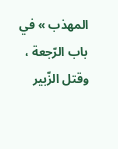المهذب » في باب الرّجعة ، وقتل الزّبير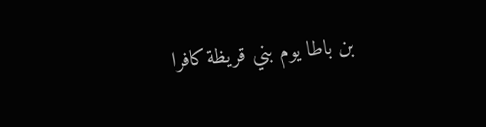بن باطا يوم بني قريظة كافرا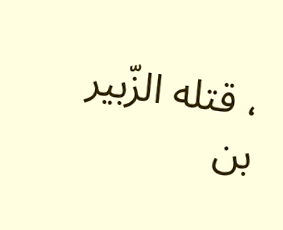، قتله الزّبير بن